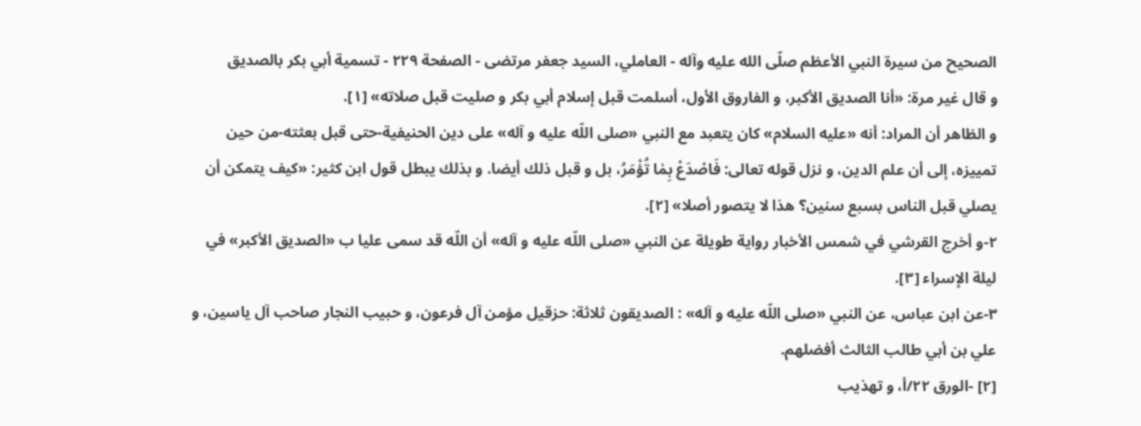الصحيح من سيرة النبي الأعظم صلّى الله عليه وآله - العاملي، السيد جعفر مرتضى - الصفحة ٢٢٩ - تسمية أبي بكر بالصديق
و قال غير مرة: «أنا الصديق الأكبر، و الفاروق الأول، أسلمت قبل إسلام أبي بكر و صليت قبل صلاته» [١].
و الظاهر أن المراد: أنه «عليه السلام» كان يتعبد مع النبي «صلى اللّه عليه و آله» على دين الحنيفية-حتى قبل بعثته-من حين تمييزه، إلى أن علم الدين، و نزل قوله تعالى: فَاصْدَعْ بِمٰا تُؤْمَرُ، بل و قبل ذلك أيضا. و بذلك يبطل قول ابن كثير: «كيف يتمكن أن يصلي قبل الناس بسبع سنين؟ هذا لا يتصور أصلا» [٢].
٢-و أخرج القرشي في شمس الأخبار رواية طويلة عن النبي «صلى اللّه عليه و آله» أن اللّه قد سمى عليا ب «الصديق الأكبر» في ليلة الإسراء [٣].
٣-عن ابن عباس، عن النبي «صلى اللّه عليه و آله» : الصديقون ثلاثة: حزقيل مؤمن آل فرعون، و حبيب النجار صاحب آل ياسين، و علي بن أبي طالب الثالث أفضلهم.
[٢] -الورق ٢٢/أ، و تهذيب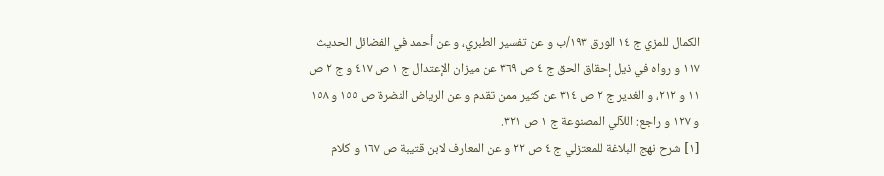الكمال للمزي ج ١٤ الورق ١٩٣/ب و عن تفسير الطبري، و عن أحمد في الفضائل الحديث ١١٧ و رواه في ذيل إحقاق الحق ج ٤ ص ٣٦٩ عن ميزان الإعتدال ج ١ ص ٤١٧ و ج ٢ ص ١١ و ٢١٢، و الغدير ج ٢ ص ٣١٤ عن كثير ممن تقدم و عن الرياض النضرة ص ١٥٥ و ١٥٨ و ١٢٧ و راجع: اللآلي المصنوعة ج ١ ص ٣٢١.
[١] شرح نهج البلاغة للمعتزلي ج ٤ ص ٢٢ و عن المعارف لابن قتيبة ص ١٦٧ و كلام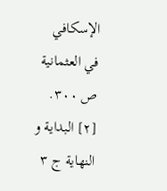الإسكافي في العثمانية ص ٣٠٠.
[٢] البداية و النهاية ج ٣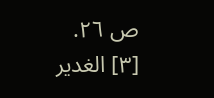ص ٢٦.
[٣] الغدير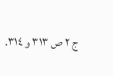ج ٢ ص ٣١٣ و ٣١٤.